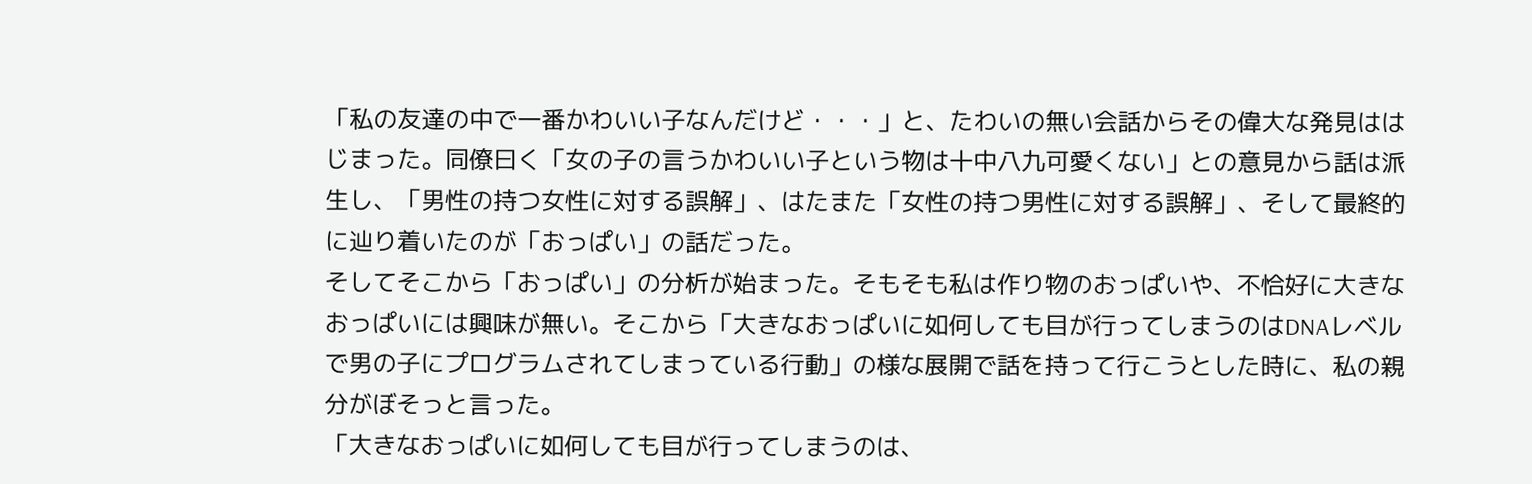「私の友達の中で一番かわいい子なんだけど・・・」と、たわいの無い会話からその偉大な発見ははじまった。同僚曰く「女の子の言うかわいい子という物は十中八九可愛くない」との意見から話は派生し、「男性の持つ女性に対する誤解」、はたまた「女性の持つ男性に対する誤解」、そして最終的に辿り着いたのが「おっぱい」の話だった。
そしてそこから「おっぱい」の分析が始まった。そもそも私は作り物のおっぱいや、不恰好に大きなおっぱいには興味が無い。そこから「大きなおっぱいに如何しても目が行ってしまうのはDNAレベルで男の子にプログラムされてしまっている行動」の様な展開で話を持って行こうとした時に、私の親分がぼそっと言った。
「大きなおっぱいに如何しても目が行ってしまうのは、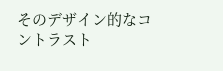そのデザイン的なコントラスト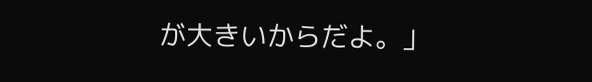が大きいからだよ。」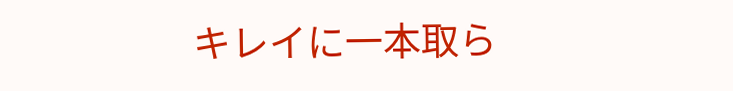キレイに一本取ら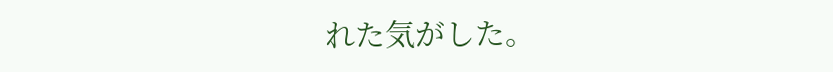れた気がした。